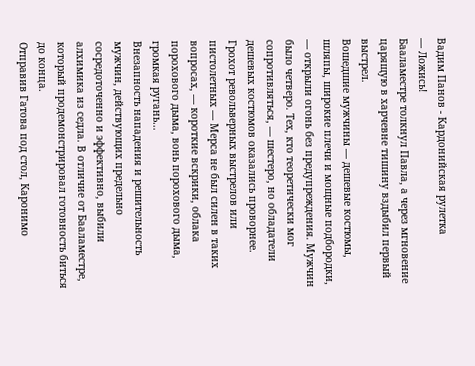Вадим Панов - Кардонийская рулетка
— Ложись!
Бааламестре толкнул Павла, а через мгновение царящую в харчевне тишину вздыбил первый выстрел.
Вошедшие мужчины — дешевые костюмы, шляпы, широкие плечи и мощные подбородки, — открыли огонь без предупреждения. Мужчин было четверо. Тех, кто теоретически мог сопротивляться, — шестеро, но обладатели дешевых костюмов оказались проворнее. Грохот револьверных выстрелов или пистолетных — Мерса не был силен в таких вопросах, — короткие вскрики, облака порохового дыма, вонь порохового дыма, громкая ругань…
Внезапность нападения и решительность мужчин, действующих предельно сосредоточенно и эффективно, выбили алхимика из седла. В отличие от Бааламестре, который продемонстрировал готовность биться до конца.
Отправив Гатова под стол, Каронимо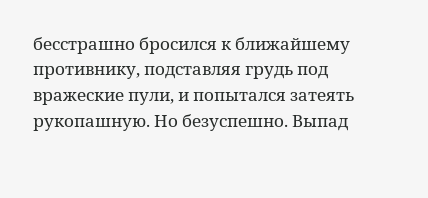бесстрашно бросился к ближайшему противнику, подставляя грудь под вражеские пули, и попытался затеять рукопашную. Но безуспешно. Выпад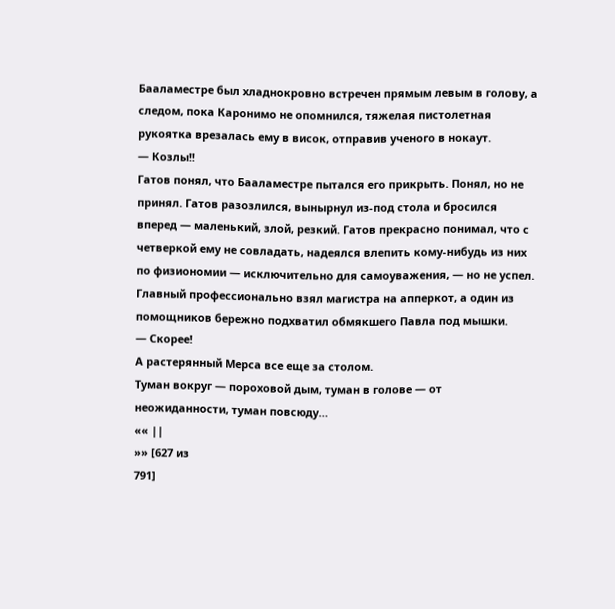Бааламестре был хладнокровно встречен прямым левым в голову, а следом, пока Каронимо не опомнился, тяжелая пистолетная рукоятка врезалась ему в висок, отправив ученого в нокаут.
— Козлы!!
Гатов понял, что Бааламестре пытался его прикрыть. Понял, но не принял. Гатов разозлился, вынырнул из-под стола и бросился вперед — маленький, злой, резкий. Гатов прекрасно понимал, что с четверкой ему не совладать, надеялся влепить кому-нибудь из них по физиономии — исключительно для самоуважения, — но не успел. Главный профессионально взял магистра на апперкот, а один из помощников бережно подхватил обмякшего Павла под мышки.
— Скорее!
А растерянный Мерса все еще за столом.
Туман вокруг — пороховой дым, туман в голове — от неожиданности, туман повсюду…
«« ||
»» [627 из
791]